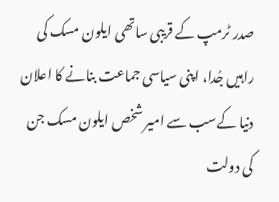صدر ٹرمپ کے قریبی ساتھی ایلون مسک کی راہیں جُدا، اپنی سیاسی جماعت بنانے کا اعلان
دنیا کےسب سے امیر شخص ایلون مسک جن کی دولت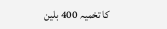کا تخمیہ 400 بلین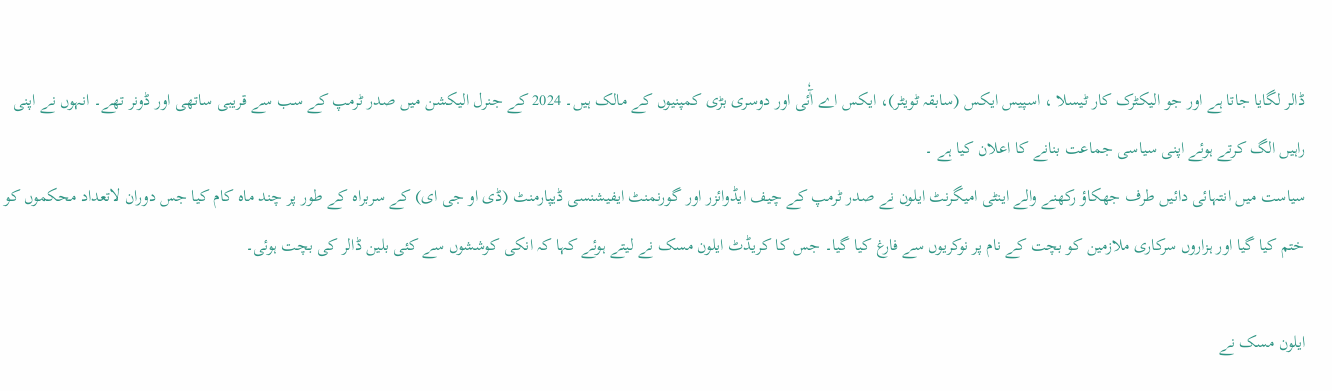ڈالر لگایا جاتا ہے اور جو الیکٹرک کار ٹیسلا ، اسپیس ایکس (سابقہ ٹویٹر)، ایکس اے آٰٗئی اور دوسری بڑی کمپنیوں کے مالک ہیں۔ 2024 کے جنرل الیکشن میں صدر ٹرمپ کے سب سے قریبی ساتھی اور ڈونر تھے۔ انہوں نے اپنی راہیں الگ کرتے ہوئے اپنی سیاسی جماعت بنانے کا اعلان کیا ہے ۔
سیاست میں انتہائی دائیں طرف جھکاؤ رکھنے والے اینٹی امیگرنٹ ایلون نے صدر ٹرمپ کے چیف ایڈوائزر اور گورنمنٹ ایفیشنسی ڈیپارمنٹ (ڈی او جی ای) کے سربراہ کے طور پر چند ماہ کام کیا جس دوران لاتعداد محکموں کو ختم کیا گیا اور ہزاروں سرکاری ملازمین کو بچت کے نام پر نوکریوں سے فارغ کیا گیا۔ جس کا کریڈٹ ایلون مسک نے لیتے ہوئے کہا کہ انکی کوششوں سے کئی بلین ڈالر کی بچت ہوئی۔

ایلون مسک نے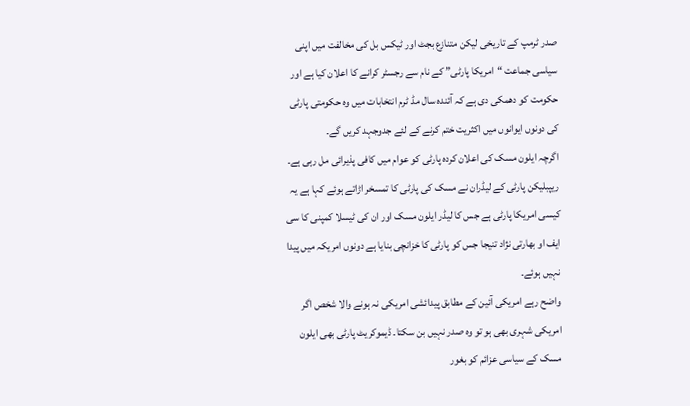صدر ٹرمپ کے تاریخی لیکن متنازع بجٹ اور ٹیکس بل کی مخالفت میں اپنی سیاسی جماعت “امریکا پارٹی” کے نام سے رجسٹر کرانے کا اعلان کیا ہے اور حکومت کو دھمکی دی ہے کہ آئندہ سال مڈ ٹرم انتخابات میں وہ حکومتی پارٹی کی دونوں ایوانوں میں اکثریت ختم کرنے کے لئے جدوجہد کریں گے۔
اگرچہ ایلون مسک کی اعلان کردہ پارٹی کو عوام میں کافی پذیرائی مل رہی ہے۔ ریپبلیکن پارٹی کے لیڈران نے مسک کی پارٹی کا تمسخر اڑاتے ہوئے کہا ہے یہ کیسی امریکا پارٹی ہے جس کا لیڈر ایلون مسک اور ان کی ٹیسلا کمپنی کا سی ایف او بھارتی نژاد تنیجا جس کو پارٹی کا خزانچی بنایا ہے دونوں امریکہ میں پیدا نہیں ہوئے۔
واضح رہے امریکی آئین کے مطابق پیدائشی امریکی نہ ہونے والا شخص اگر امریکی شہری بھی ہو تو وہ صدر نہیں بن سکتا۔ ڈیموکریٹ پارٹی بھی ایلون مسک کے سیاسی عزائم کو بغور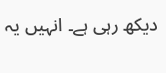دیکھ رہی ہے۔ انہیں یہ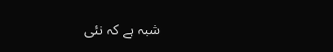شبہ ہے کہ نئی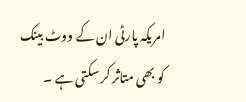امریکہ پارٹی ان کے ووٹ بینک کو بھی متاثر کر سکتی ہے ۔